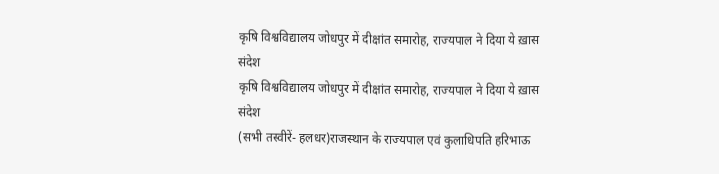कृषि विश्वविद्यालय जोधपुर में दीक्षांत समारोह, राज्यपाल ने दिया ये ख़ास संदेश
कृषि विश्वविद्यालय जोधपुर में दीक्षांत समारोह, राज्यपाल ने दिया ये ख़ास संदेश
(सभी तस्वीरें- हलधर)राजस्थान के राज्यपाल एवं कुलाधिपति हरिभाऊ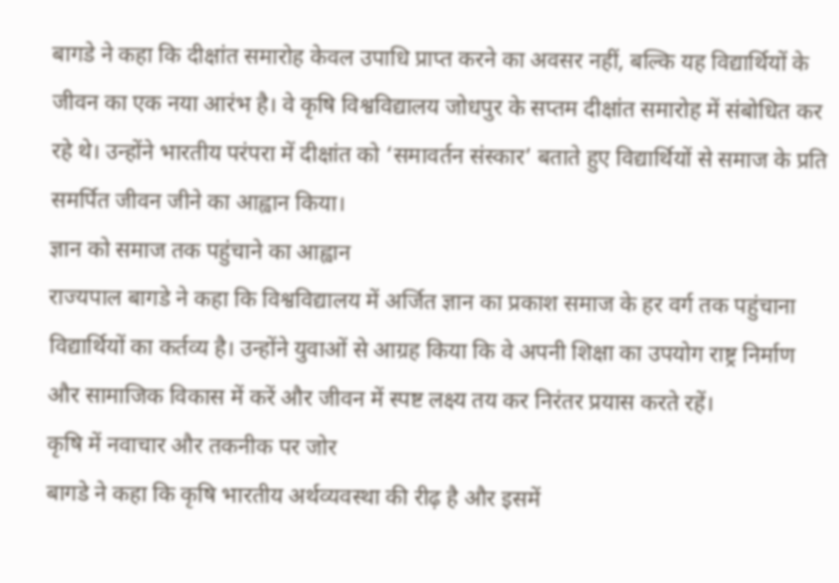बागडे ने कहा कि दीक्षांत समारोह केवल उपाधि प्राप्त करने का अवसर नहीं, बल्कि यह विद्यार्थियों के जीवन का एक नया आरंभ है। वे कृषि विश्वविद्यालय जोधपुर के सप्तम दीक्षांत समारोह में संबोधित कर रहे थे। उन्होंने भारतीय परंपरा में दीक्षांत को ‘समावर्तन संस्कार’ बताते हुए विद्यार्थियों से समाज के प्रति समर्पित जीवन जीने का आह्वान किया।
ज्ञान को समाज तक पहुंचाने का आह्वान
राज्यपाल बागडे ने कहा कि विश्वविद्यालय में अर्जित ज्ञान का प्रकाश समाज के हर वर्ग तक पहुंचाना विद्यार्थियों का कर्तव्य है। उन्होंने युवाओं से आग्रह किया कि वे अपनी शिक्षा का उपयोग राष्ट्र निर्माण और सामाजिक विकास में करें और जीवन में स्पष्ट लक्ष्य तय कर निरंतर प्रयास करते रहें।
कृषि में नवाचार और तकनीक पर जोर
बागडे ने कहा कि कृषि भारतीय अर्थव्यवस्था की रीढ़ है और इसमें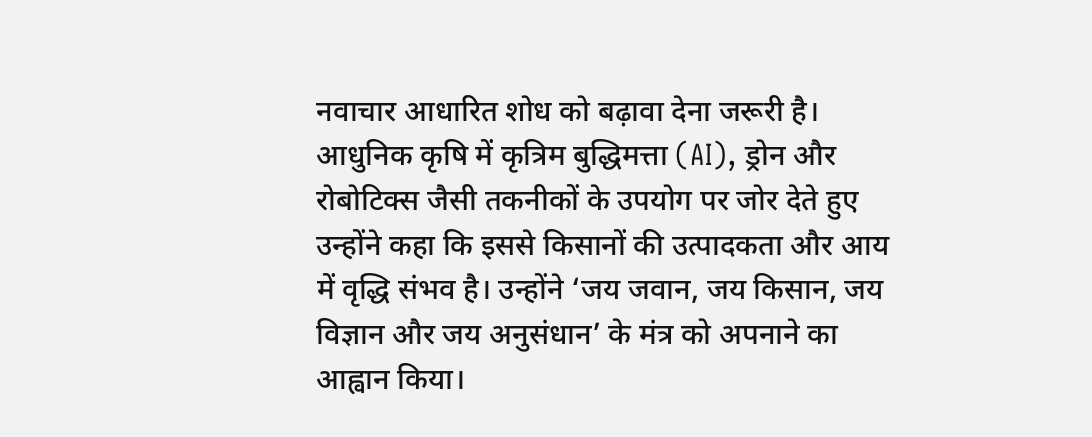नवाचार आधारित शोध को बढ़ावा देना जरूरी है। आधुनिक कृषि में कृत्रिम बुद्धिमत्ता (AI), ड्रोन और रोबोटिक्स जैसी तकनीकों के उपयोग पर जोर देते हुए उन्होंने कहा कि इससे किसानों की उत्पादकता और आय में वृद्धि संभव है। उन्होंने ‘जय जवान, जय किसान, जय विज्ञान और जय अनुसंधान’ के मंत्र को अपनाने का आह्वान किया।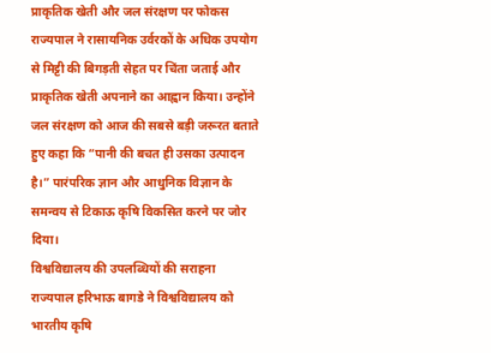प्राकृतिक खेती और जल संरक्षण पर फोकस
राज्यपाल ने रासायनिक उर्वरकों के अधिक उपयोग से मिट्टी की बिगड़ती सेहत पर चिंता जताई और प्राकृतिक खेती अपनाने का आह्वान किया। उन्होंने जल संरक्षण को आज की सबसे बड़ी जरूरत बताते हुए कहा कि “पानी की बचत ही उसका उत्पादन है।” पारंपरिक ज्ञान और आधुनिक विज्ञान के समन्वय से टिकाऊ कृषि विकसित करने पर जोर दिया।
विश्वविद्यालय की उपलब्धियों की सराहना
राज्यपाल हरिभाऊ बागडे ने विश्वविद्यालय को भारतीय कृषि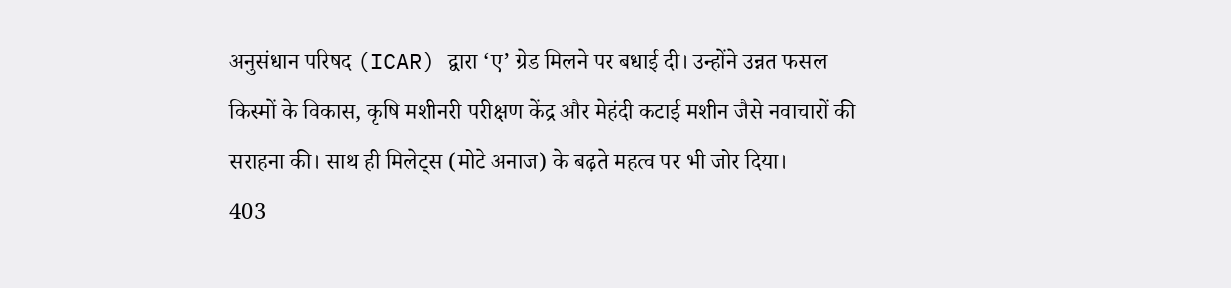अनुसंधान परिषद (ICAR) द्वारा ‘ए’ ग्रेड मिलने पर बधाई दी। उन्होंने उन्नत फसल किस्मों के विकास, कृषि मशीनरी परीक्षण केंद्र और मेहंदी कटाई मशीन जैसे नवाचारों की सराहना की। साथ ही मिलेट्स (मोटे अनाज) के बढ़ते महत्व पर भी जोर दिया।
403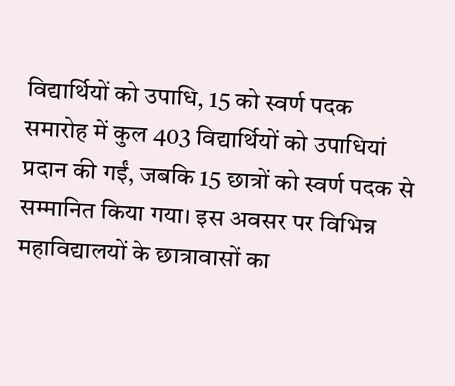विद्यार्थियों को उपाधि, 15 को स्वर्ण पदक
समारोह में कुल 403 विद्यार्थियों को उपाधियां प्रदान की गईं, जबकि 15 छात्रों को स्वर्ण पदक से सम्मानित किया गया। इस अवसर पर विभिन्न महाविद्यालयों के छात्रावासों का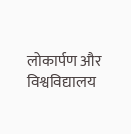लोकार्पण और विश्वविद्यालय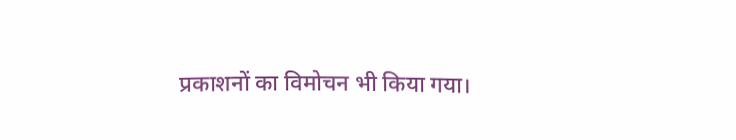प्रकाशनों का विमोचन भी किया गया।